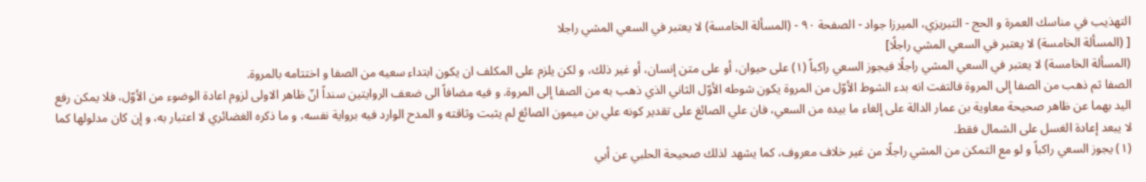التهذيب في مناسك العمرة و الحج - التبريزي، الميرزا جواد - الصفحة ٩٠ - (المسألة الخامسة) لا يعتبر في السعي المشي راجلا
[ (المسألة الخامسة) لا يعتبر في السعي المشي راجلًا]
(المسألة الخامسة) لا يعتبر في السعي المشي راجلًا فيجوز السعي راكباً (١) على حيوان، أو على متن إنسان، أو غير ذلك، و لكن يلزم على المكلف ان يكون ابتداء سعيه من الصفا و اختتامه بالمروة.
الصفا ثم ذهب من الصفا إلى المروة فالتفت انه بدء الشوط الأوّل من المروة يكون شوطه الأوّل الثاني الذي ذهب به من الصفا إلى المروة. و فيه مضافاً الى ضعف الروايتين سنداً انّ ظاهر الاولى لزوم اعادة الوضوء من الأوّل، فلا يمكن رفع اليد بهما عن ظاهر صحيحة معاوية بن عمار الدالة على إلغاء ما بيده من السعي، فان علي الصائغ على تقدير كونه علي بن ميمون الصائغ لم يثبت وثاقته و المدح الوارد فيه برواية نفسه، و ما ذكره الغضائري لا اعتبار به، و إن كان مدلولها كما لا يبعد إعادة الغسل على الشمال فقط.
(١) يجوز السعي راكباً و لو مع التمكن من المشي راجلًا من غير خلاف معروف، كما يشهد لذلك صحيحة الحلبي عن أبي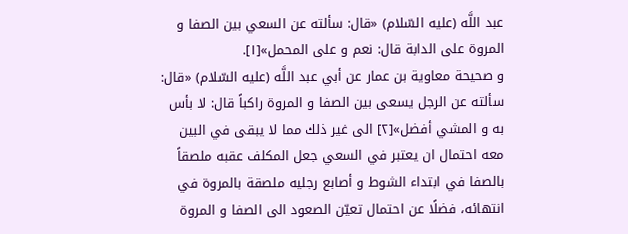عبد اللَّه (عليه السّلام) «قال: سألته عن السعي بين الصفا و المروة على الدابة قال: نعم و على المحمل»[١].
و صحيحة معاوية بن عمار عن أبي عبد اللَّه (عليه السّلام) «قال: سألته عن الرجل يسعى بين الصفا و المروة راكباً قال: لا بأس به و المشي أفضل»[٢] الى غير ذلك مما لا يبقى في البين معه احتمال ان يعتبر في السعي جعل المكلف عقبه ملصقاً بالصفا في ابتداء الشوط و أصابع رجليه ملصقة بالمروة في انتهائه، فضلًا عن احتمال تعيّن الصعود الى الصفا و المروة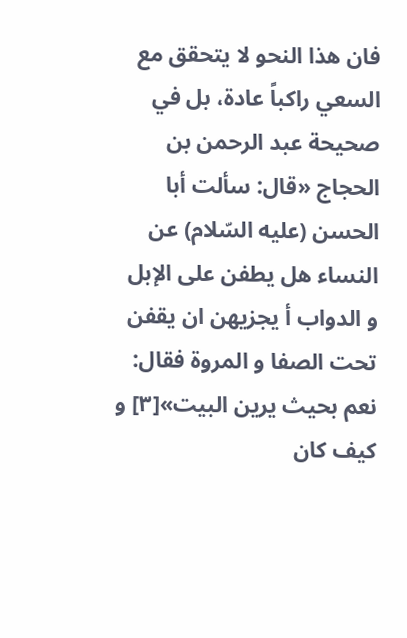فان هذا النحو لا يتحقق مع السعي راكباً عادة، بل في صحيحة عبد الرحمن بن الحجاج «قال: سألت أبا الحسن (عليه السّلام) عن النساء هل يطفن على الإبل و الدواب أ يجزيهن ان يقفن تحت الصفا و المروة فقال: نعم بحيث يرين البيت»[٣] و كيف كان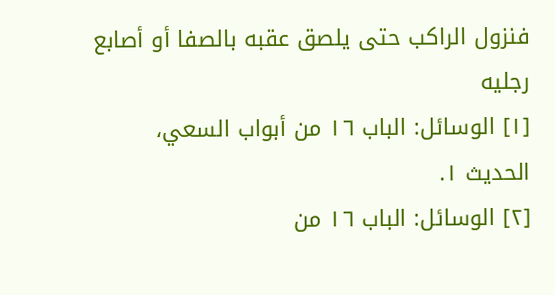فنزول الراكب حتى يلصق عقبه بالصفا أو أصابع رجليه
[١] الوسائل: الباب ١٦ من أبواب السعي، الحديث ١.
[٢] الوسائل: الباب ١٦ من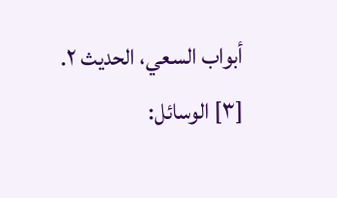أبواب السعي، الحديث ٢.
[٣] الوسائل: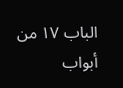الباب ١٧ من أبواب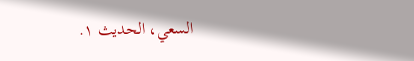السعي، الحديث ١.